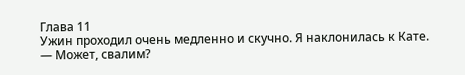Глава 11
Ужин проходил очень медленно и скучно. Я наклонилась к Кате.
— Может, свалим?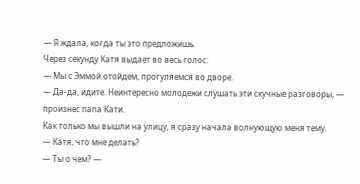— Я ждала, когда ты это предложишь.
Через секунду Катя выдает во весь голос:
— Мы с Эммой отойдем, прогуляемся во дворе.
— Да-да, идите. Неинтересно молодежи слушать эти скучные разговоры, — произнес папа Кати.
Как только мы вышли на улицу, я сразу начала волнующую меня тему.
— Катя, что мне делать?
— Ты о чем? —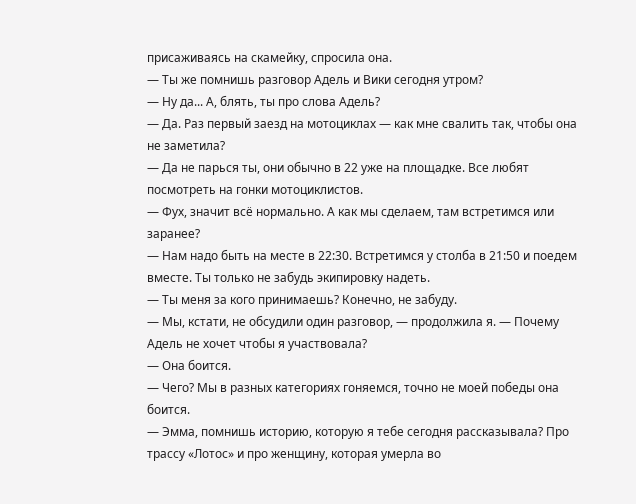присаживаясь на скамейку, спросила она.
— Ты же помнишь разговор Адель и Вики сегодня утром?
— Ну да... А, блять, ты про слова Адель?
— Да. Раз первый заезд на мотоциклах — как мне свалить так, чтобы она не заметила?
— Да не парься ты, они обычно в 22 уже на площадке. Все любят посмотреть на гонки мотоциклистов.
— Фух, значит всё нормально. А как мы сделаем, там встретимся или заранее?
— Нам надо быть на месте в 22:30. Встретимся у столба в 21:50 и поедем вместе. Ты только не забудь экипировку надеть.
— Ты меня за кого принимаешь? Конечно, не забуду.
— Мы, кстати, не обсудили один разговор, — продолжила я. — Почему Адель не хочет чтобы я участвовала?
— Она боится.
— Чего? Мы в разных категориях гоняемся, точно не моей победы она боится.
— Эмма, помнишь историю, которую я тебе сегодня рассказывала? Про трассу «Лотос» и про женщину, которая умерла во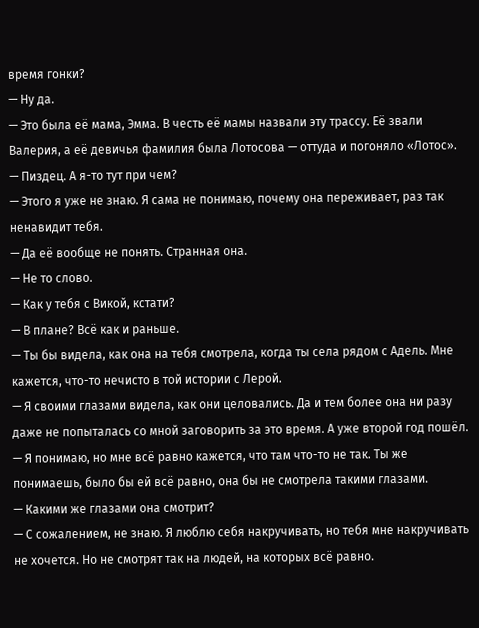время гонки?
— Ну да.
— Это была её мама, Эмма. В честь её мамы назвали эту трассу. Её звали Валерия, а её девичья фамилия была Лотосова — оттуда и погоняло «Лотос».
— Пиздец. А я-то тут при чем?
— Этого я уже не знаю. Я сама не понимаю, почему она переживает, раз так ненавидит тебя.
— Да её вообще не понять. Странная она.
— Не то слово.
— Как у тебя с Викой, кстати?
— В плане? Всё как и раньше.
— Ты бы видела, как она на тебя смотрела, когда ты села рядом с Адель. Мне кажется, что-то нечисто в той истории с Лерой.
— Я своими глазами видела, как они целовались. Да и тем более она ни разу даже не попыталась со мной заговорить за это время. А уже второй год пошёл.
— Я понимаю, но мне всё равно кажется, что там что-то не так. Ты же понимаешь, было бы ей всё равно, она бы не смотрела такими глазами.
— Какими же глазами она смотрит?
— С сожалением, не знаю. Я люблю себя накручивать, но тебя мне накручивать не хочется. Но не смотрят так на людей, на которых всё равно.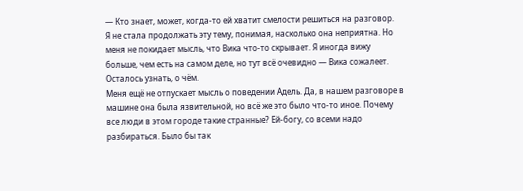— Кто знает, может, когда-то ей хватит смелости решиться на разговор.
Я не стала продолжать эту тему, понимая, насколько она неприятна. Но меня не покидает мысль, что Вика что-то скрывает. Я иногда вижу больше, чем есть на самом деле, но тут всё очевидно — Вика сожалеет. Осталось узнать, о чём.
Меня ещё не отпускает мысль о поведении Адель. Да, в нашем разговоре в машине она была язвительной, но всё же это было что-то иное. Почему все люди в этом городе такие странные? Ей-богу, со всеми надо разбираться. Было бы так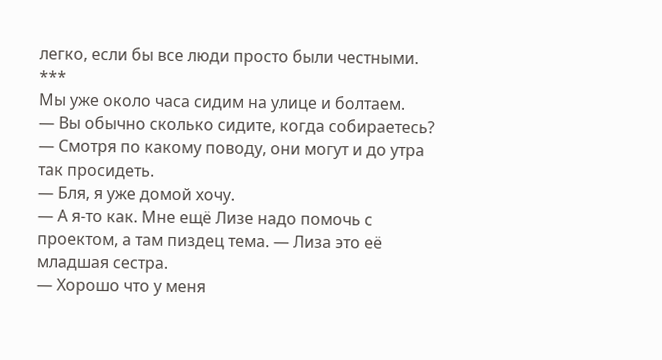легко, если бы все люди просто были честными.
***
Мы уже около часа сидим на улице и болтаем.
— Вы обычно сколько сидите, когда собираетесь?
— Смотря по какому поводу, они могут и до утра так просидеть.
— Бля, я уже домой хочу.
— А я-то как. Мне ещё Лизе надо помочь с проектом, а там пиздец тема. — Лиза это её младшая сестра.
— Хорошо что у меня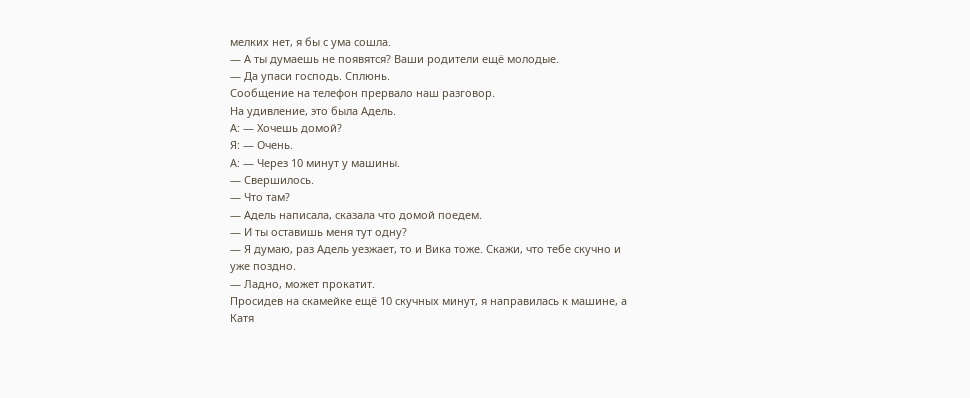мелких нет, я бы с ума сошла.
— А ты думаешь не появятся? Ваши родители ещё молодые.
— Да упаси господь. Сплюнь.
Сообщение на телефон прервало наш разговор.
На удивление, это была Адель.
А: — Хочешь домой?
Я: — Очень.
А: — Через 10 минут у машины.
— Свершилось.
— Что там?
— Адель написала, сказала что домой поедем.
— И ты оставишь меня тут одну?
— Я думаю, раз Адель уезжает, то и Вика тоже. Скажи, что тебе скучно и уже поздно.
— Ладно, может прокатит.
Просидев на скамейке ещё 10 скучных минут, я направилась к машине, а Катя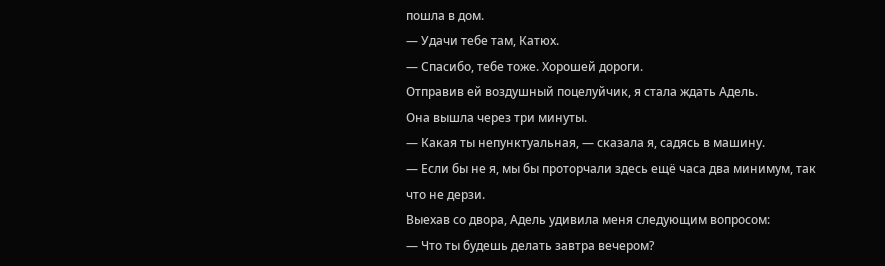пошла в дом.
— Удачи тебе там, Катюх.
— Спасибо, тебе тоже. Хорошей дороги.
Отправив ей воздушный поцелуйчик, я стала ждать Адель.
Она вышла через три минуты.
— Какая ты непунктуальная, — сказала я, садясь в машину.
— Если бы не я, мы бы проторчали здесь ещё часа два минимум, так что не дерзи.
Выехав со двора, Адель удивила меня следующим вопросом:
— Что ты будешь делать завтра вечером?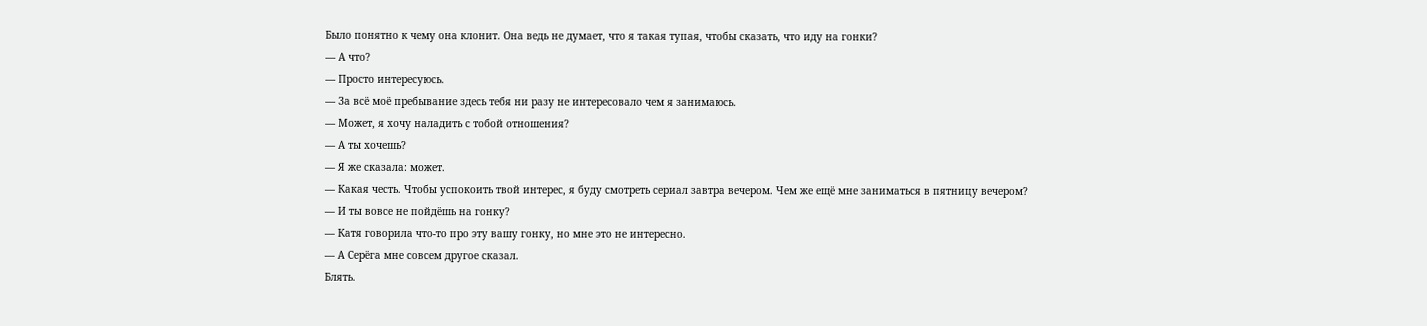Было понятно к чему она клонит. Она ведь не думает, что я такая тупая, чтобы сказать, что иду на гонки?
— А что?
— Просто интересуюсь.
— За всё моё пребывание здесь тебя ни разу не интересовало чем я занимаюсь.
— Может, я хочу наладить с тобой отношения?
— А ты хочешь?
— Я же сказала: может.
— Какая честь. Чтобы успокоить твой интерес, я буду смотреть сериал завтра вечером. Чем же ещё мне заниматься в пятницу вечером?
— И ты вовсе не пойдёшь на гонку?
— Катя говорила что-то про эту вашу гонку, но мне это не интересно.
— А Серёга мне совсем другое сказал.
Блять.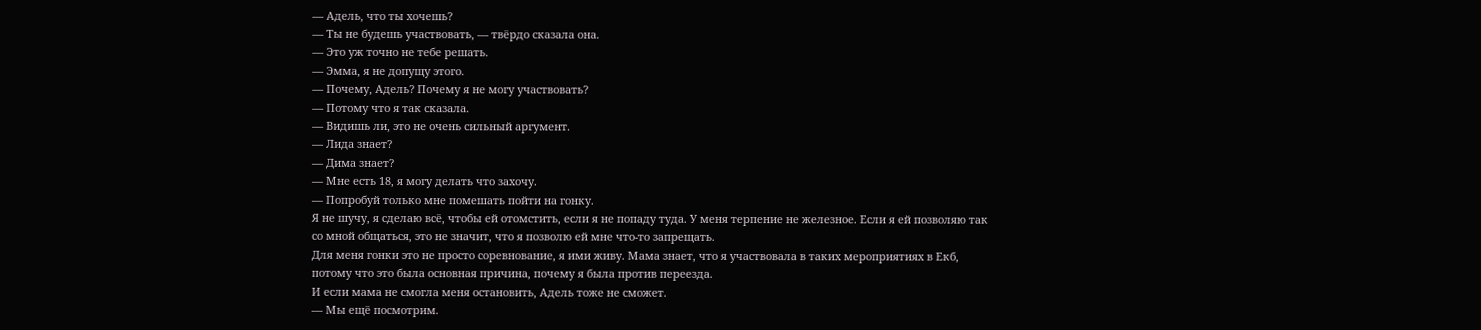— Адель, что ты хочешь?
— Ты не будешь участвовать, — твёрдо сказала она.
— Это уж точно не тебе решать.
— Эмма, я не допущу этого.
— Почему, Адель? Почему я не могу участвовать?
— Потому что я так сказала.
— Видишь ли, это не очень сильный аргумент.
— Лида знает?
— Дима знает?
— Мне есть 18, я могу делать что захочу.
— Попробуй только мне помешать пойти на гонку.
Я не шучу, я сделаю всё, чтобы ей отомстить, если я не попаду туда. У меня терпение не железное. Если я ей позволяю так со мной общаться, это не значит, что я позволю ей мне что-то запрещать.
Для меня гонки это не просто соревнование, я ими живу. Мама знает, что я участвовала в таких мероприятиях в Екб, потому что это была основная причина, почему я была против переезда.
И если мама не смогла меня остановить, Адель тоже не сможет.
— Мы ещё посмотрим.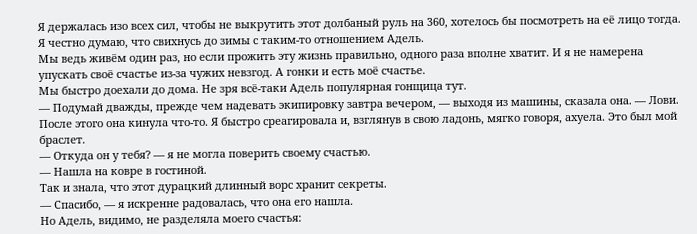Я держалась изо всех сил, чтобы не выкрутить этот долбаный руль на 360, хотелось бы посмотреть на её лицо тогда. Я честно думаю, что свихнусь до зимы с таким-то отношением Адель.
Мы ведь живём один раз, но если прожить эту жизнь правильно, одного раза вполне хватит. И я не намерена упускать своё счастье из-за чужих невзгод. А гонки и есть моё счастье.
Мы быстро доехали до дома. Не зря всё-таки Адель популярная гонщица тут.
— Подумай дважды, прежде чем надевать экипировку завтра вечером, — выходя из машины, сказала она. — Лови.
После этого она кинула что-то. Я быстро среагировала и, взглянув в свою ладонь, мягко говоря, ахуела. Это был мой браслет.
— Откуда он у тебя? — я не могла поверить своему счастью.
— Нашла на ковре в гостиной.
Так и знала, что этот дурацкий длинный ворс хранит секреты.
— Спасибо, — я искренне радовалась, что она его нашла.
Но Адель, видимо, не разделяла моего счастья: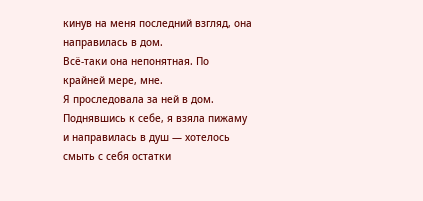кинув на меня последний взгляд, она направилась в дом.
Всё-таки она непонятная. По крайней мере, мне.
Я проследовала за ней в дом. Поднявшись к себе, я взяла пижаму и направилась в душ — хотелось смыть с себя остатки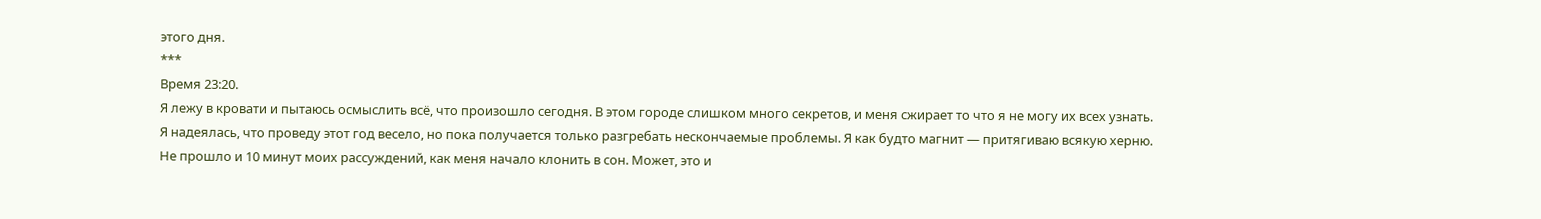этого дня.
***
Время 23:20.
Я лежу в кровати и пытаюсь осмыслить всё, что произошло сегодня. В этом городе слишком много секретов, и меня сжирает то что я не могу их всех узнать.
Я надеялась, что проведу этот год весело, но пока получается только разгребать нескончаемые проблемы. Я как будто магнит — притягиваю всякую херню.
Не прошло и 10 минут моих рассуждений, как меня начало клонить в сон. Может, это и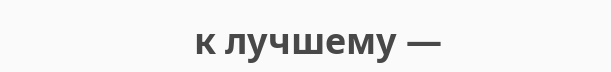к лучшему —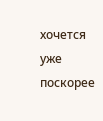хочется уже поскорее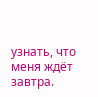узнать, что меня ждёт завтра.